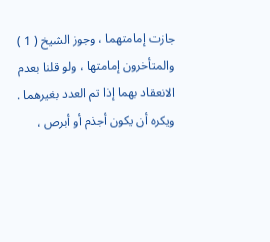جازت إمامتهما ، وجوز الشيخ ( 1 ) والمتأخرون إمامتها ، ولو قلنا بعدم الانعقاد بهما إذا تم العدد بغيرهما .
ويكره أن يكون أجذم أو أبرص ،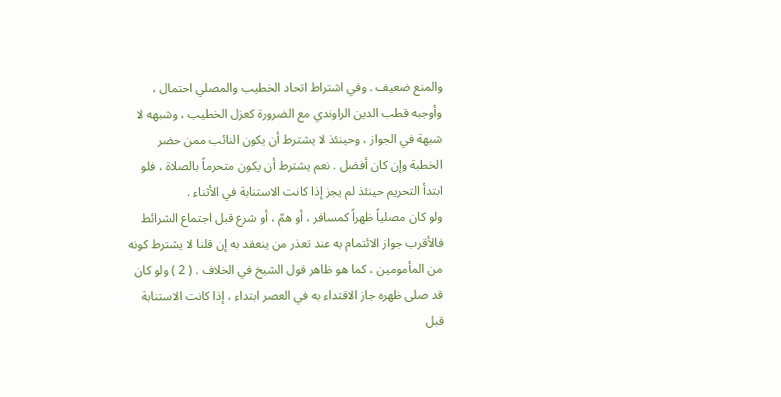والمنع ضعيف . وفي اشتراط اتحاد الخطيب والمصلي احتمال ، وأوجبه قطب الدين الراوندي مع الضرورة كعزل الخطيب ، وشبهه لا شبهة في الجواز ، وحينئذ لا يشترط أن يكون النائب ممن حضر الخطبة وإن كان أفضل . نعم يشترط أن يكون متحرماً بالصلاة ، فلو ابتدأ التحريم حينئذ لم يجز إذا كانت الاستنابة في الأثناء .
ولو كان مصلياً ظهراً كمسافر ، أو همّ ، أو شرع قبل اجتماع الشرائط فالأقرب جواز الائتمام به عند تعذر من ينعقد به إن قلنا لا يشترط كونه من المأمومين ، كما هو ظاهر قول الشيخ في الخلاف . ( 2 ) ولو كان قد صلى ظهره جاز الاقتداء به في العصر ابتداء ، إذا كانت الاستنابة قبل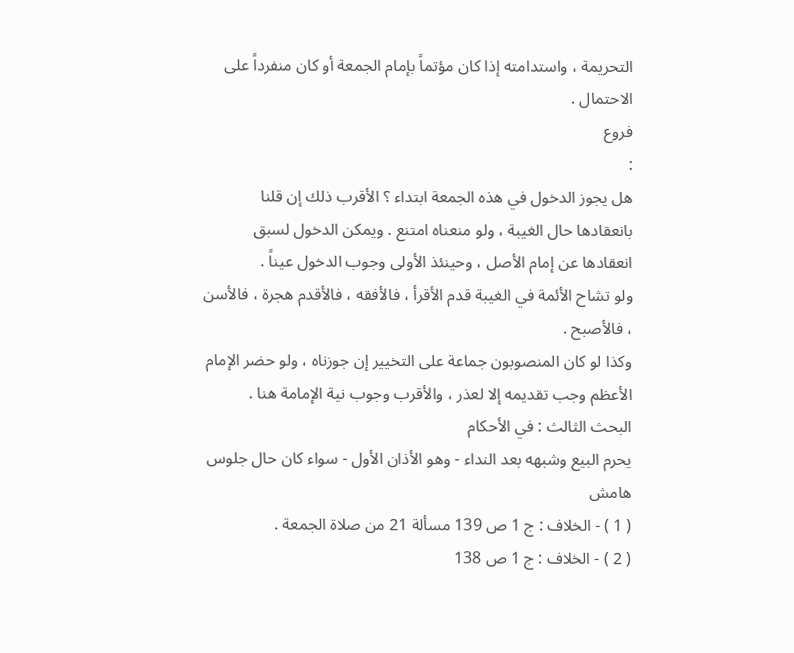التحريمة ، واستدامته إذا كان مؤتماً بإمام الجمعة أو كان منفرداً على الاحتمال .
فروع
:
هل يجوز الدخول في هذه الجمعة ابتداء ؟ الأقرب ذلك إن قلنا بانعقادها حال الغيبة ، ولو منعناه امتنع . ويمكن الدخول لسبق انعقادها عن إمام الأصل ، وحينئذ الأولى وجوب الدخول عيناً .
ولو تشاح الأئمة في الغيبة قدم الأقرأ ، فالأفقه ، فالأقدم هجرة ، فالأسن ، فالأصبح .
وكذا لو كان المنصوبون جماعة على التخيير إن جوزناه ، ولو حضر الإمام الأعظم وجب تقديمه إلا لعذر ، والأقرب وجوب نية الإمامة هنا .
البحث الثالث : في الأحكام
يحرم البيع وشبهه بعد النداء - وهو الأذان الأول - سواء كان حال جلوس
هامش
( 1 ) - الخلاف : ج 1 ص 139 مسألة 21 من صلاة الجمعة .
( 2 ) - الخلاف : ج 1 ص 138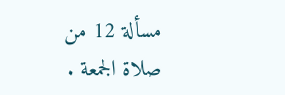مسألة 12 من صلاة الجمعة .